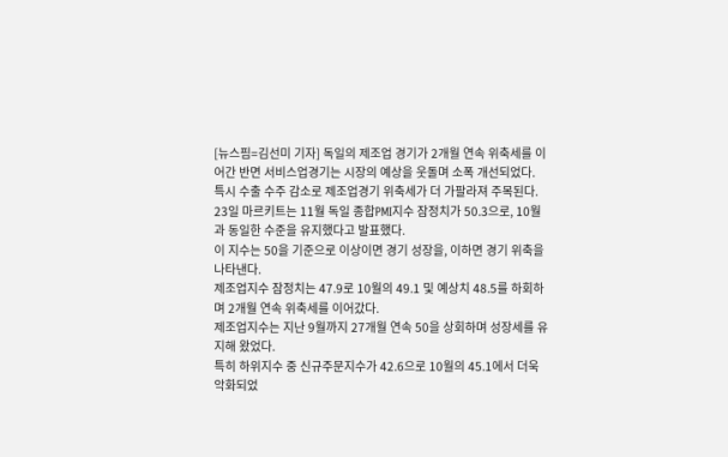[뉴스핌=김선미 기자] 독일의 제조업 경기가 2개월 연속 위축세를 이어간 반면 서비스업경기는 시장의 예상을 웃돌며 소폭 개선되었다.
특시 수출 수주 감소로 제조업경기 위축세가 더 가팔라져 주목된다.
23일 마르키트는 11월 독일 종합PMI지수 잠정치가 50.3으로, 10월과 동일한 수준을 유지했다고 발표했다.
이 지수는 50을 기준으로 이상이면 경기 성장을, 이하면 경기 위축을 나타낸다.
제조업지수 잠정치는 47.9로 10월의 49.1 및 예상치 48.5를 하회하며 2개월 연속 위축세를 이어갔다.
제조업지수는 지난 9월까지 27개월 연속 50을 상회하며 성장세를 유지해 왔었다.
특히 하위지수 중 신규주문지수가 42.6으로 10월의 45.1에서 더욱 악화되었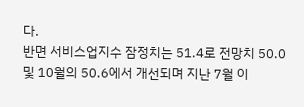다.
반면 서비스업지수 잠정치는 51.4로 전망치 50.0 및 10월의 50.6에서 개선되며 지난 7월 이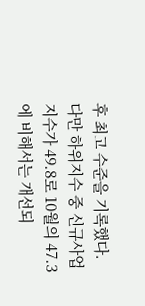후 최고 수준을 기록했다.
다만 하위지수 중 신규사업지수가 49.8로 10월의 47.3에 비해서는 개선되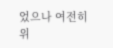었으나 여전히 위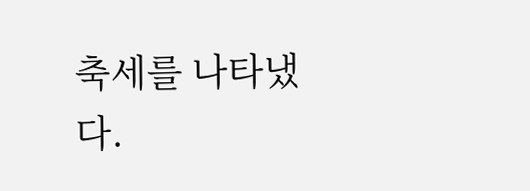축세를 나타냈다.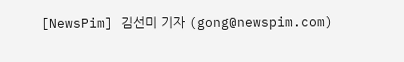[NewsPim] 김선미 기자 (gong@newspim.com)